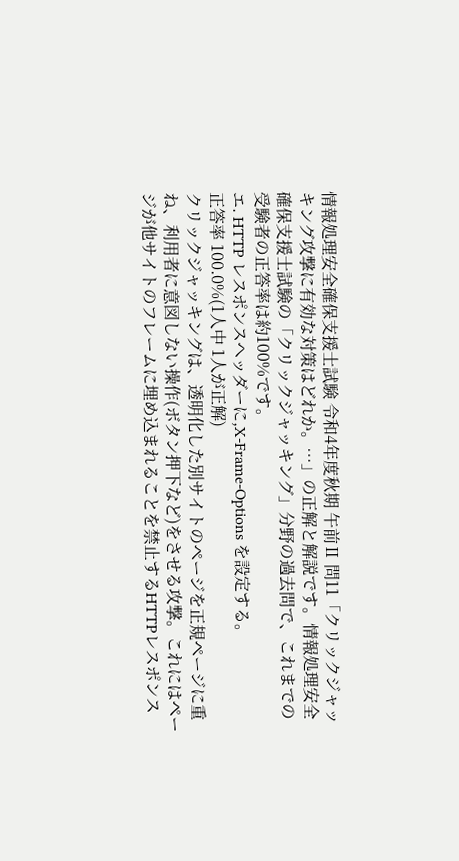情報処理安全確保支援士試験 令和4年度秋期 午前Ⅱ 問11「クリックジャッキング攻撃に有効な対策はどれか。…」の正解と解説です。情報処理安全確保支援士試験の「クリックジャッキング」分野の過去問で、これまでの受験者の正答率は約100%です。
エ. HTTP レスポンスヘッダーに,X-Frame-Options を設定する。
正答率 100.0%(1人中 1人が正解)
クリックジャッキングは、透明化した別サイトのページを正規ページに重ね、利用者に意図しない操作(ボタン押下など)をさせる攻撃。これにはページが他サイトのフレームに埋め込まれることを禁止するHTTPレスポンス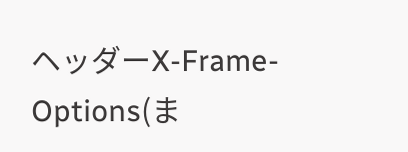ヘッダーX-Frame-Options(ま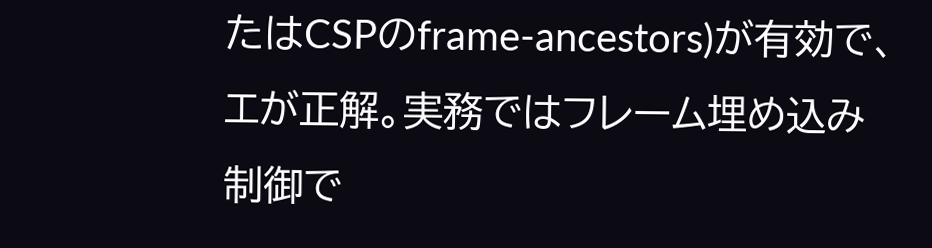たはCSPのframe-ancestors)が有効で、エが正解。実務ではフレーム埋め込み制御で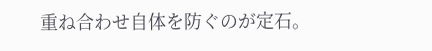重ね合わせ自体を防ぐのが定石。